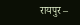रायपुर –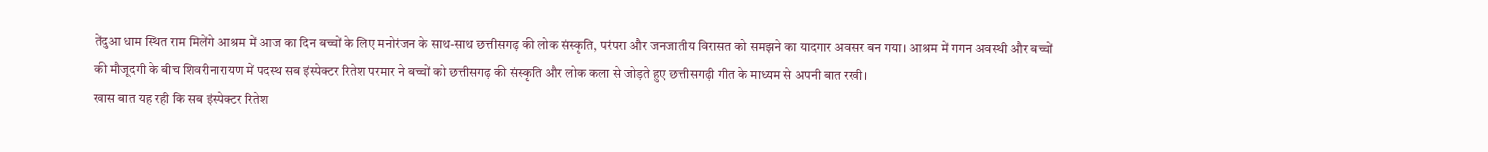तेंदुआ धाम स्थित राम मिलेंगे आश्रम में आज का दिन बच्चों के लिए मनोरंजन के साथ-साथ छत्तीसगढ़ की लोक संस्कृति, परंपरा और जनजातीय विरासत को समझने का यादगार अवसर बन गया। आश्रम में गगन अवस्थी और बच्चों की मौजूदगी के बीच शिवरीनारायण में पदस्थ सब इंस्पेक्टर रितेश परमार ने बच्चों को छत्तीसगढ़ की संस्कृति और लोक कला से जोड़ते हुए छत्तीसगढ़ी गीत के माध्यम से अपनी बात रखी।
खास बात यह रही कि सब इंस्पेक्टर रितेश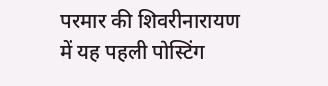परमार की शिवरीनारायण में यह पहली पोस्टिंग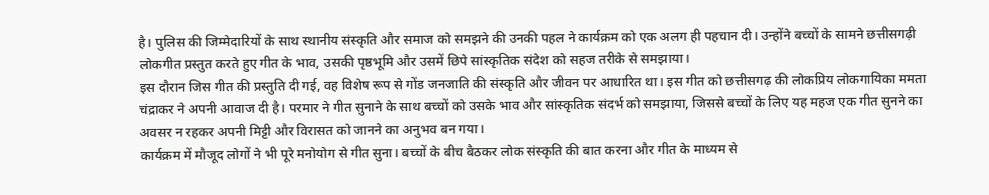है। पुलिस की जिम्मेदारियों के साथ स्थानीय संस्कृति और समाज को समझने की उनकी पहल ने कार्यक्रम को एक अलग ही पहचान दी। उन्होंने बच्चों के सामने छत्तीसगढ़ी लोकगीत प्रस्तुत करते हुए गीत के भाव, उसकी पृष्ठभूमि और उसमें छिपे सांस्कृतिक संदेश को सहज तरीके से समझाया।
इस दौरान जिस गीत की प्रस्तुति दी गई, वह विशेष रूप से गोंड जनजाति की संस्कृति और जीवन पर आधारित था। इस गीत को छत्तीसगढ़ की लोकप्रिय लोकगायिका ममता चंद्राकर ने अपनी आवाज दी है। परमार ने गीत सुनाने के साथ बच्चों को उसके भाव और सांस्कृतिक संदर्भ को समझाया, जिससे बच्चों के लिए यह महज एक गीत सुनने का अवसर न रहकर अपनी मिट्टी और विरासत को जानने का अनुभव बन गया।
कार्यक्रम में मौजूद लोगों ने भी पूरे मनोयोग से गीत सुना। बच्चों के बीच बैठकर लोक संस्कृति की बात करना और गीत के माध्यम से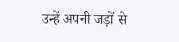उन्हें अपनी जड़ों से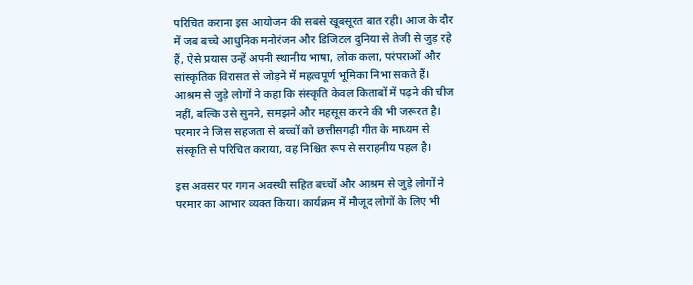परिचित कराना इस आयोजन की सबसे खूबसूरत बात रही। आज के दौर में जब बच्चे आधुनिक मनोरंजन और डिजिटल दुनिया से तेजी से जुड़ रहे हैं, ऐसे प्रयास उन्हें अपनी स्थानीय भाषा, लोक कला, परंपराओं और सांस्कृतिक विरासत से जोड़ने में महत्वपूर्ण भूमिका निभा सकते हैं।
आश्रम से जुड़े लोगों ने कहा कि संस्कृति केवल किताबों में पढ़ने की चीज नहीं, बल्कि उसे सुनने, समझने और महसूस करने की भी जरूरत है। परमार ने जिस सहजता से बच्चों को छत्तीसगढ़ी गीत के माध्यम से संस्कृति से परिचित कराया, वह निश्चित रूप से सराहनीय पहल है।

इस अवसर पर गगन अवस्थी सहित बच्चों और आश्रम से जुड़े लोगों ने परमार का आभार व्यक्त किया। कार्यक्रम में मौजूद लोगों के लिए भी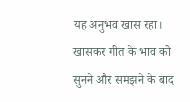यह अनुभव खास रहा। खासकर गीत के भाव को सुनने और समझने के बाद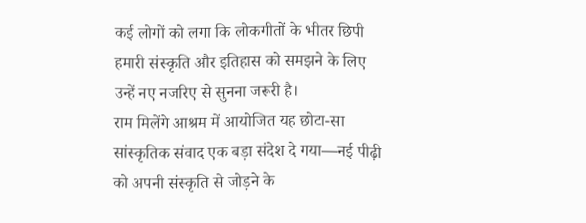कई लोगों को लगा कि लोकगीतों के भीतर छिपी हमारी संस्कृति और इतिहास को समझने के लिए उन्हें नए नजरिए से सुनना जरूरी है।
राम मिलेंगे आश्रम में आयोजित यह छोटा-सा सांस्कृतिक संवाद एक बड़ा संदेश दे गया—नई पीढ़ी को अपनी संस्कृति से जोड़ने के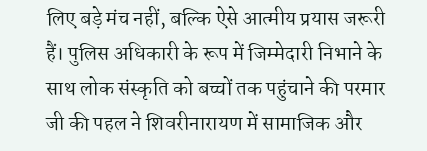लिए बड़े मंच नहीं, बल्कि ऐसे आत्मीय प्रयास जरूरी हैं। पुलिस अधिकारी के रूप में जिम्मेदारी निभाने के साथ लोक संस्कृति को बच्चों तक पहुंचाने की परमार जी की पहल ने शिवरीनारायण में सामाजिक और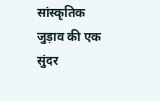सांस्कृतिक जुड़ाव की एक सुंदर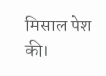मिसाल पेश की।